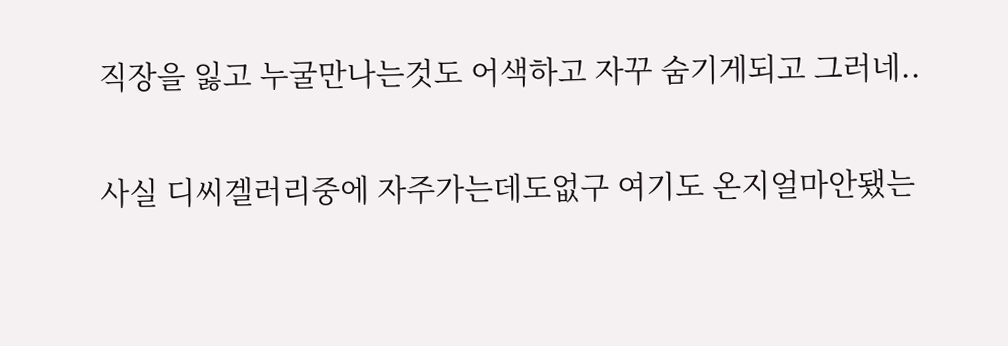직장을 잃고 누굴만나는것도 어색하고 자꾸 숨기게되고 그러네..

사실 디씨겔러리중에 자주가는데도없구 여기도 온지얼마안됐는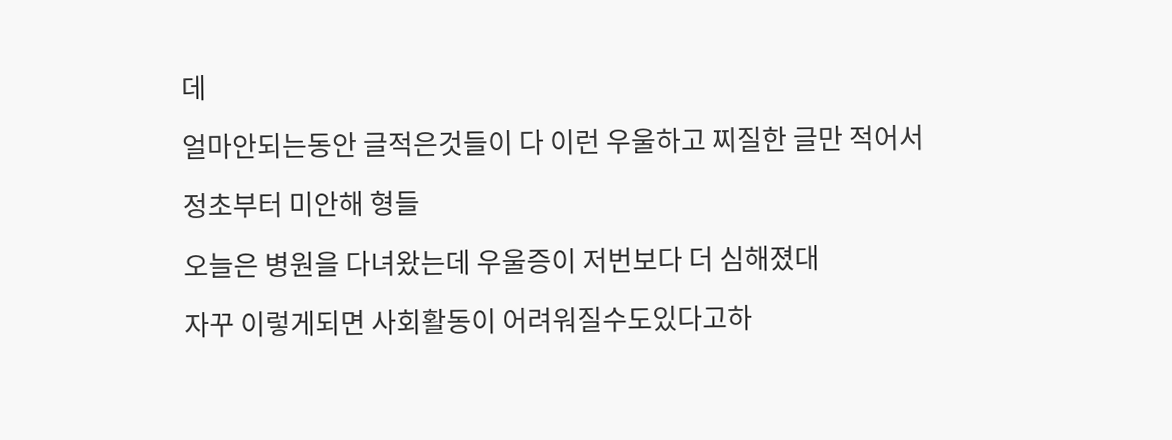데

얼마안되는동안 글적은것들이 다 이런 우울하고 찌질한 글만 적어서

정초부터 미안해 형들

오늘은 병원을 다녀왔는데 우울증이 저번보다 더 심해졌대

자꾸 이렇게되면 사회활동이 어려워질수도있다고하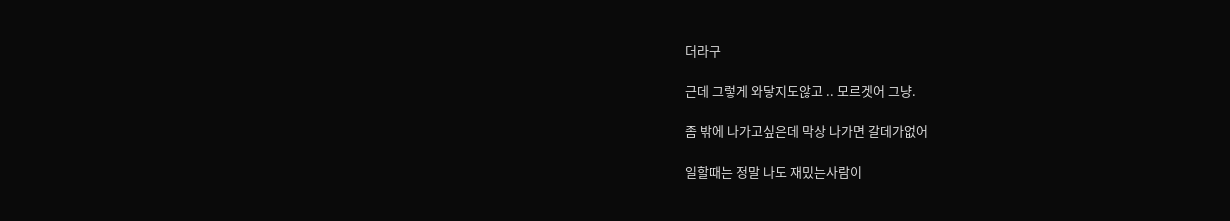더라구

근데 그렇게 와닿지도않고 .. 모르겟어 그냥.

좀 밖에 나가고싶은데 막상 나가면 갈데가없어

일할때는 정말 나도 재밌는사람이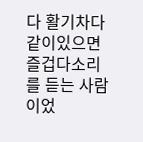다 활기차다 같이있으면 즐겁다소리를 듣는 사람이었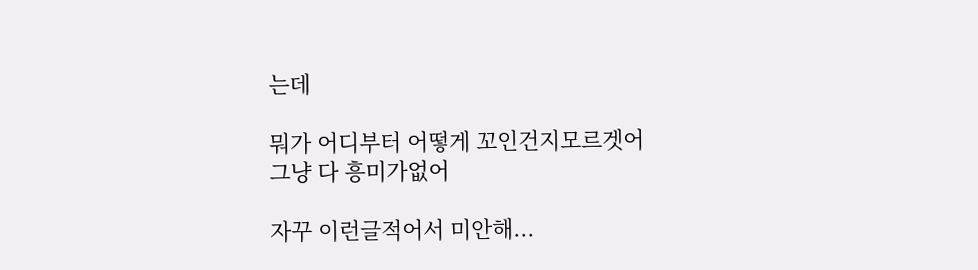는데

뭐가 어디부터 어떻게 꼬인건지모르겟어 그냥 다 흥미가없어

자꾸 이런글적어서 미안해...